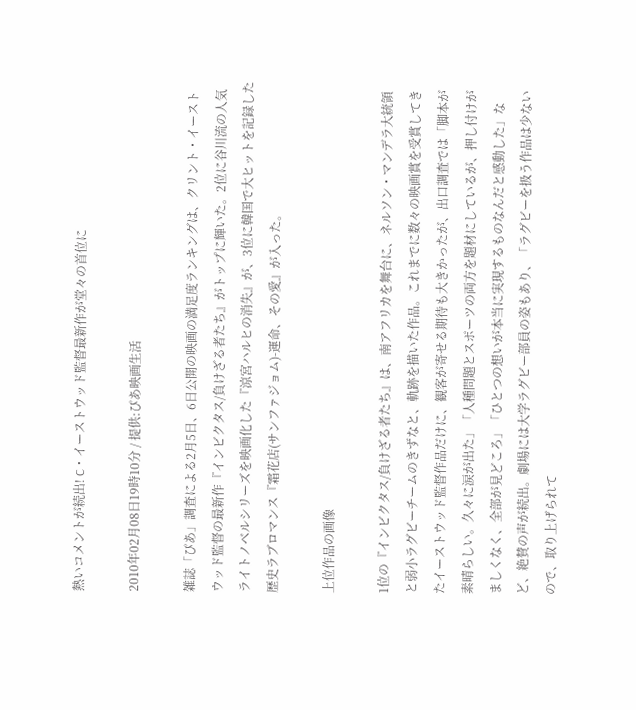熱いコメントが続出! C・イーストウッド監督最新作が堂々の首位に

2010年02月08日19時10分 / 提供:ぴあ映画生活

雑誌「ぴあ」調査による2月5日、6日公開の映画の満足度ランキングは、クリント・イーストウッド監督の最新作『インビクタス/負けざる者たち』がトップに輝いた。2位に谷川流の人気ライトノベルシリーズを映画化した『涼宮ハルヒの消失』が、3位に韓国で大ヒットを記録した歴史ラブロマンス『霜花店(サンファジョム)-運命、その愛』が入った。

上位作品の画像

1位の『インビクタス/負けざる者たち』は、南アフリカを舞台に、ネルソン・マンデラ大統領と弱小ラグビーチームのきずなと、軌跡を描いた作品。これまでに数々の映画賞を受賞してきたイーストウッド監督作品だけに、観客が寄せる期待も大きかったが、出口調査では「脚本が素晴らしい。久々に涙が出た」「人種問題とスポーツの両方を題材にしているが、押し付けがましくなく、全部が見どころ」「ひとつの想いが本当に実現するものなんだと感動した」など、絶賛の声が続出。劇場には大学ラグビー部員の姿もあり、「ラグビーを扱う作品は少ないので、取り上げられて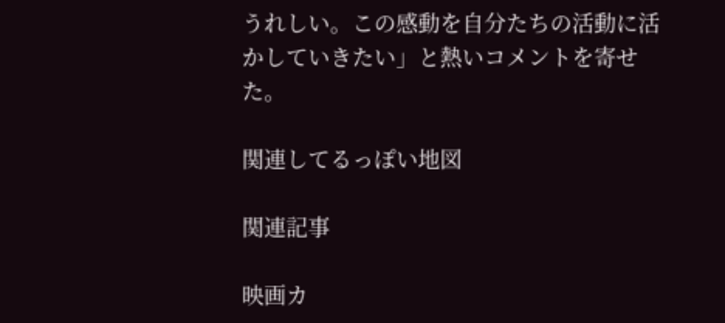うれしい。この感動を自分たちの活動に活かしていきたい」と熱いコメントを寄せた。

関連してるっぽい地図

関連記事

映画カ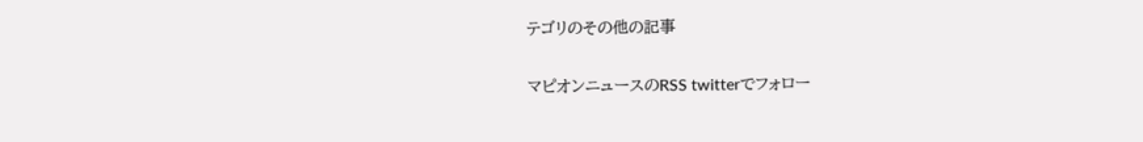テゴリのその他の記事

マピオンニュースのRSS twitterでフォロー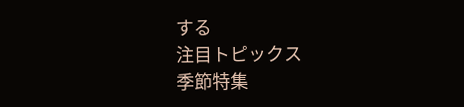する
注目トピックス
季節特集